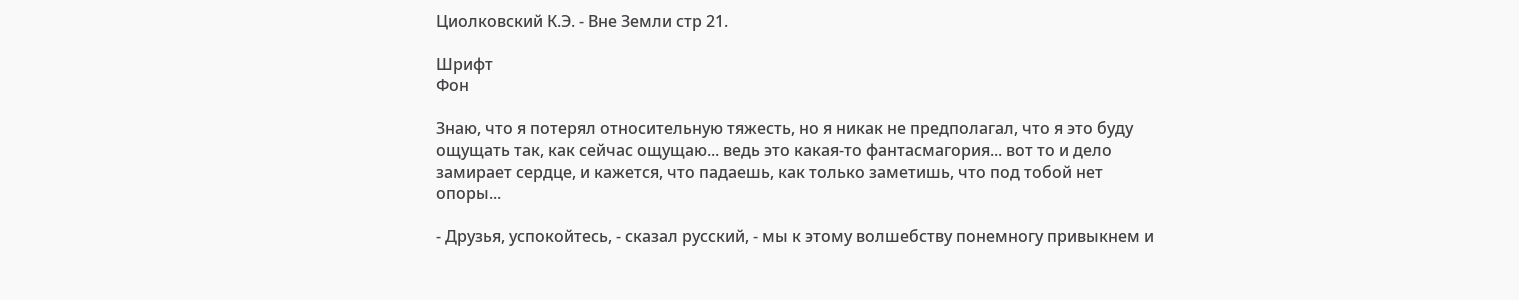Циолковский К.Э. - Вне Земли стр 21.

Шрифт
Фон

Знаю, что я потерял относительную тяжесть, но я никак не предполагал, что я это буду ощущать так, как сейчас ощущаю... ведь это какая-то фантасмагория... вот то и дело замирает сердце, и кажется, что падаешь, как только заметишь, что под тобой нет опоры...

- Друзья, успокойтесь, - сказал русский, - мы к этому волшебству понемногу привыкнем и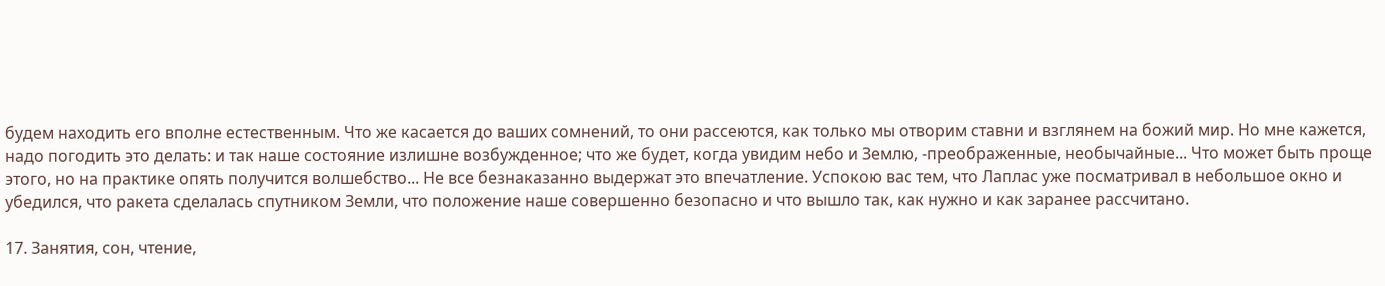будем находить его вполне естественным. Что же касается до ваших сомнений, то они рассеются, как только мы отворим ставни и взглянем на божий мир. Но мне кажется, надо погодить это делать: и так наше состояние излишне возбужденное; что же будет, когда увидим небо и Землю, -преображенные, необычайные... Что может быть проще этого, но на практике опять получится волшебство... Не все безнаказанно выдержат это впечатление. Успокою вас тем, что Лаплас уже посматривал в небольшое окно и убедился, что ракета сделалась спутником Земли, что положение наше совершенно безопасно и что вышло так, как нужно и как заранее рассчитано.

17. Занятия, сон, чтение,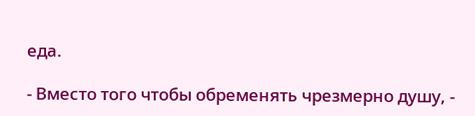еда.

- Вместо того чтобы обременять чрезмерно душу, -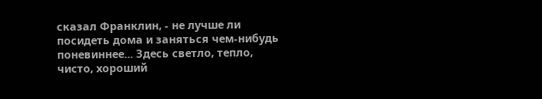сказал Франклин, - не лучше ли посидеть дома и заняться чем-нибудь поневиннее... Здесь светло, тепло, чисто, хороший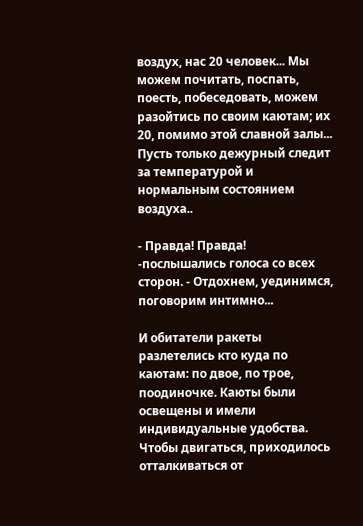воздух, нас 20 человек... Мы можем почитать, поспать, поесть, побеседовать, можем разойтись по своим каютам; их 20, помимо этой славной залы... Пусть только дежурный следит за температурой и нормальным состоянием воздуха..

- Правда! Правда! -послышались голоса со всех сторон. - Отдохнем, уединимся, поговорим интимно...

И обитатели ракеты разлетелись кто куда по каютам: по двое, по трое, поодиночке. Каюты были освещены и имели индивидуальные удобства. Чтобы двигаться, приходилось отталкиваться от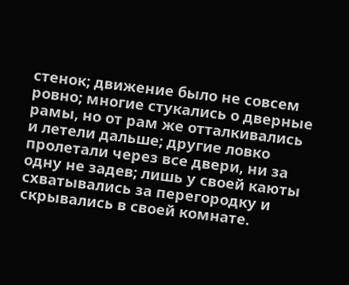стенок; движение было не совсем ровно; многие стукались о дверные рамы, но от рам же отталкивались и летели дальше; другие ловко пролетали через все двери, ни за одну не задев; лишь у своей каюты схватывались за перегородку и скрывались в своей комнате.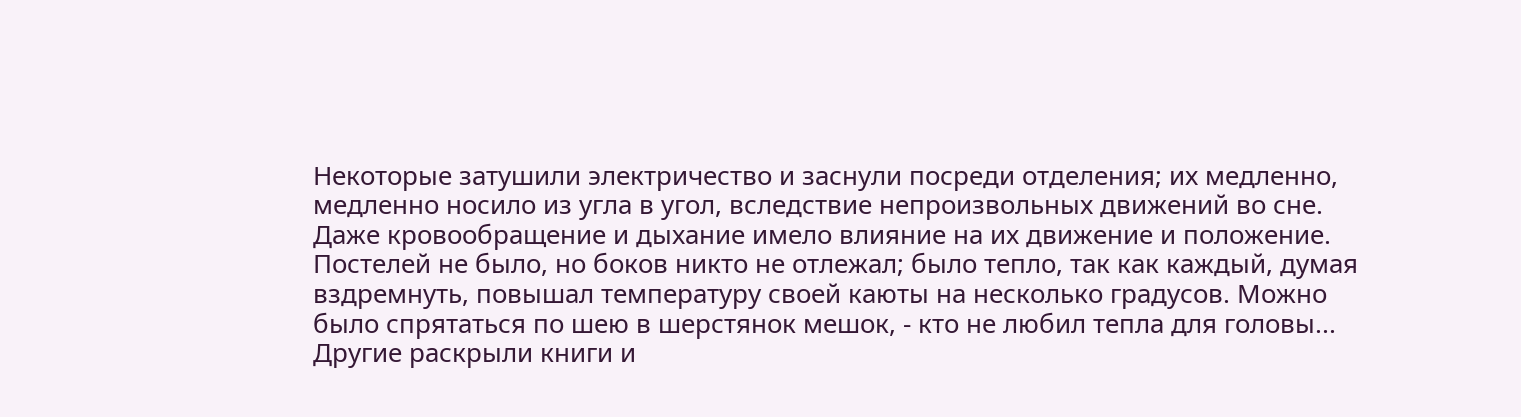Некоторые затушили электричество и заснули посреди отделения; их медленно, медленно носило из угла в угол, вследствие непроизвольных движений во сне. Даже кровообращение и дыхание имело влияние на их движение и положение. Постелей не было, но боков никто не отлежал; было тепло, так как каждый, думая вздремнуть, повышал температуру своей каюты на несколько градусов. Можно было спрятаться по шею в шерстянок мешок, - кто не любил тепла для головы... Другие раскрыли книги и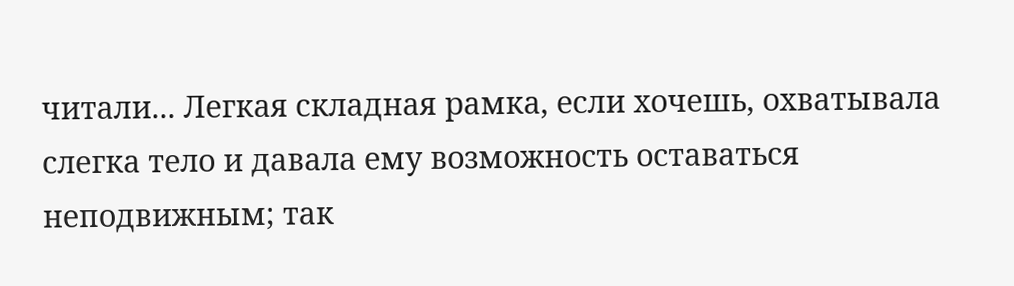читали... Легкая складная рамка, если хочешь, охватывала слегка тело и давала ему возможность оставаться неподвижным; так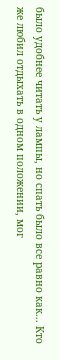было удобнее читать у лампы, но спать было все равно как... Кто же любил отдыхать в одном положении, мог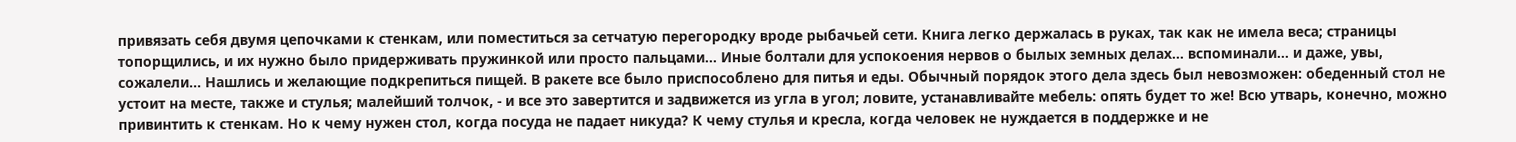привязать себя двумя цепочками к стенкам, или поместиться за сетчатую перегородку вроде рыбачьей сети. Книга легко держалась в руках, так как не имела веса; страницы топорщились, и их нужно было придерживать пружинкой или просто пальцами... Иные болтали для успокоения нервов о былых земных делах... вспоминали... и даже, увы, сожалели... Нашлись и желающие подкрепиться пищей. В ракете все было приспособлено для питья и еды. Обычный порядок этого дела здесь был невозможен: обеденный стол не устоит на месте, также и стулья; малейший толчок, - и все это завертится и задвижется из угла в угол; ловите, устанавливайте мебель: опять будет то же! Всю утварь, конечно, можно привинтить к стенкам. Но к чему нужен стол, когда посуда не падает никуда? К чему стулья и кресла, когда человек не нуждается в поддержке и не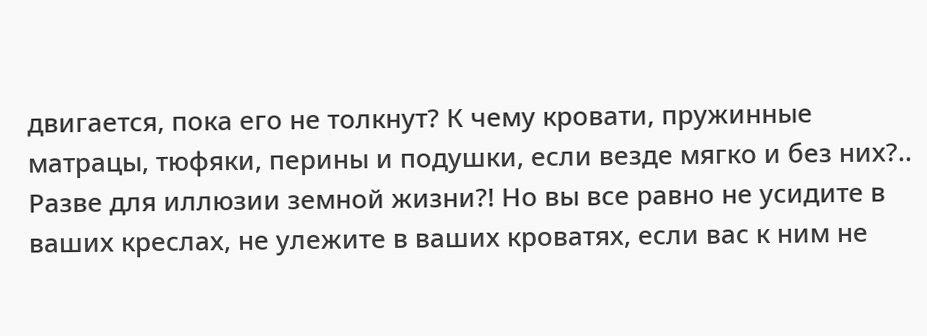двигается, пока его не толкнут? К чему кровати, пружинные матрацы, тюфяки, перины и подушки, если везде мягко и без них?.. Разве для иллюзии земной жизни?! Но вы все равно не усидите в ваших креслах, не улежите в ваших кроватях, если вас к ним не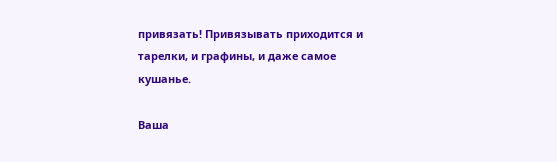привязать! Привязывать приходится и тарелки, и графины, и даже самое кушанье.

Ваша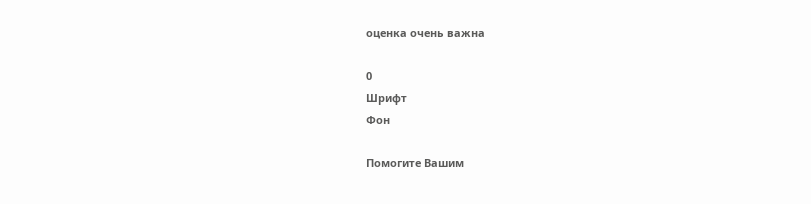оценка очень важна

0
Шрифт
Фон

Помогите Вашим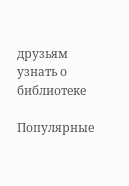друзьям узнать о библиотеке

Популярные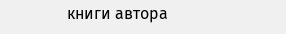книги автора